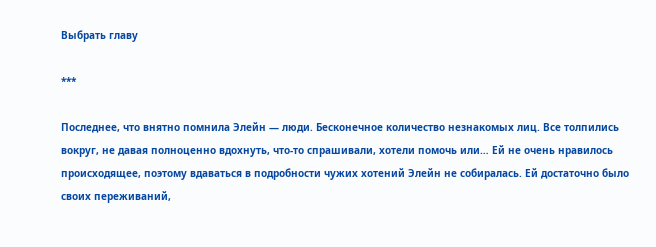Выбрать главу

***

Последнее, что внятно помнила Элейн — люди. Бесконечное количество незнакомых лиц. Все толпились вокруг, не давая полноценно вдохнуть, что-то спрашивали, хотели помочь или… Ей не очень нравилось происходящее, поэтому вдаваться в подробности чужих хотений Элейн не собиралась. Ей достаточно было своих переживаний,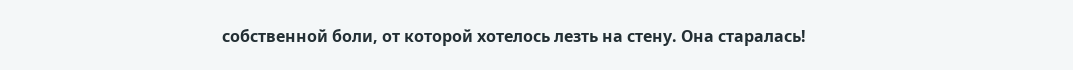собственной боли, от которой хотелось лезть на стену. Она старалась!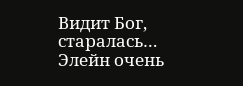Видит Бог, старалась… Элейн очень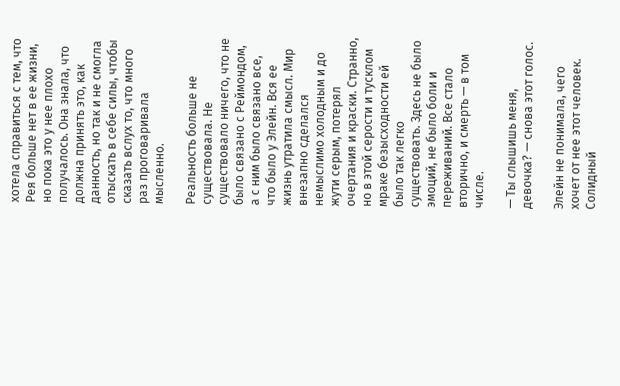хотела справиться с тем, что Рея больше нет в ее жизни, но пока это у нее плохо получалось. Она знала, что должна принять это, как данность, но так и не смогла отыскать в себе силы, чтобы сказать вслух то, что много раз проговаривала мысленно.

Реальность больше не существовала. Не существовало ничего, что не было связано с Реймондом, а с ним было связано все, что было у Элейн. Вся ее жизнь утратила смысл. Мир внезапно сделался немыслимо холодным и до жути серым, потерял очертания и краски. Странно, но в этой серости и тусклом мраке безысходности ей было так легко существовать. Здесь не было эмоций, не было боли и переживаний. Все стало вторично, и смерть — в том числе.

— Ты слышишь меня, девочка? — снова этот голос.

Элейн не понимала, чего хочет от нее этот человек. Солидный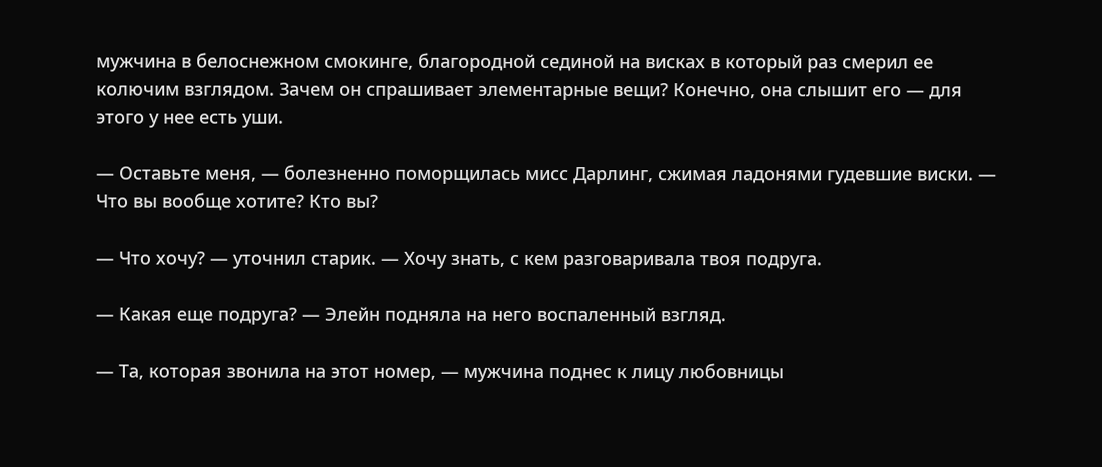мужчина в белоснежном смокинге, благородной сединой на висках в который раз смерил ее колючим взглядом. Зачем он спрашивает элементарные вещи? Конечно, она слышит его — для этого у нее есть уши.

— Оставьте меня, — болезненно поморщилась мисс Дарлинг, сжимая ладонями гудевшие виски. — Что вы вообще хотите? Кто вы?

— Что хочу? — уточнил старик. — Хочу знать, с кем разговаривала твоя подруга.

— Какая еще подруга? — Элейн подняла на него воспаленный взгляд.

— Та, которая звонила на этот номер, — мужчина поднес к лицу любовницы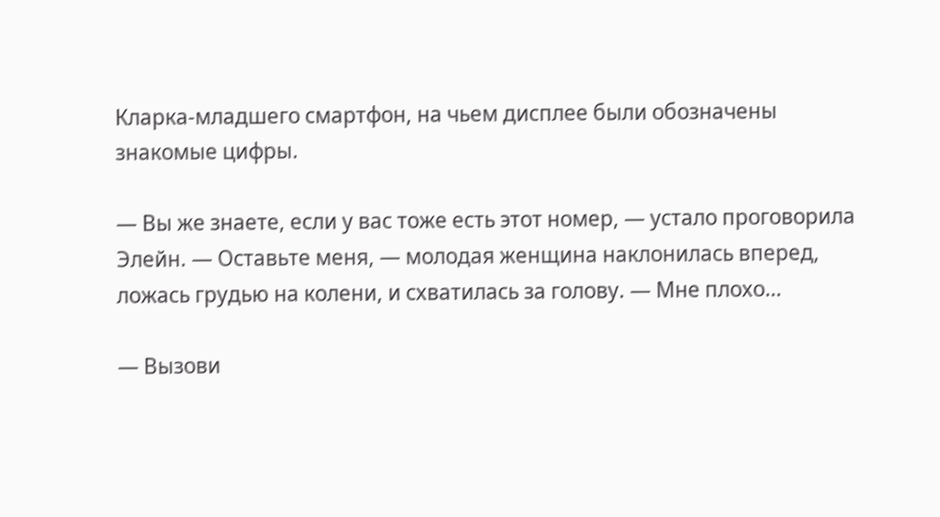Кларка-младшего смартфон, на чьем дисплее были обозначены знакомые цифры.

— Вы же знаете, если у вас тоже есть этот номер, — устало проговорила Элейн. — Оставьте меня, — молодая женщина наклонилась вперед, ложась грудью на колени, и схватилась за голову. — Мне плохо…

— Вызови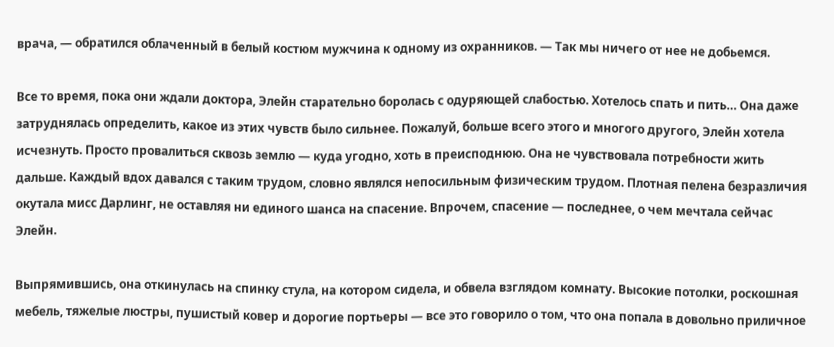врача, — обратился облаченный в белый костюм мужчина к одному из охранников. — Так мы ничего от нее не добьемся.

Все то время, пока они ждали доктора, Элейн старательно боролась с одуряющей слабостью. Хотелось спать и пить… Она даже затруднялась определить, какое из этих чувств было сильнее. Пожалуй, больше всего этого и многого другого, Элейн хотела исчезнуть. Просто провалиться сквозь землю — куда угодно, хоть в преисподнюю. Она не чувствовала потребности жить дальше. Каждый вдох давался с таким трудом, словно являлся непосильным физическим трудом. Плотная пелена безразличия окутала мисс Дарлинг, не оставляя ни единого шанса на спасение. Впрочем, спасение — последнее, о чем мечтала сейчас Элейн.

Выпрямившись, она откинулась на спинку стула, на котором сидела, и обвела взглядом комнату. Высокие потолки, роскошная мебель, тяжелые люстры, пушистый ковер и дорогие портьеры — все это говорило о том, что она попала в довольно приличное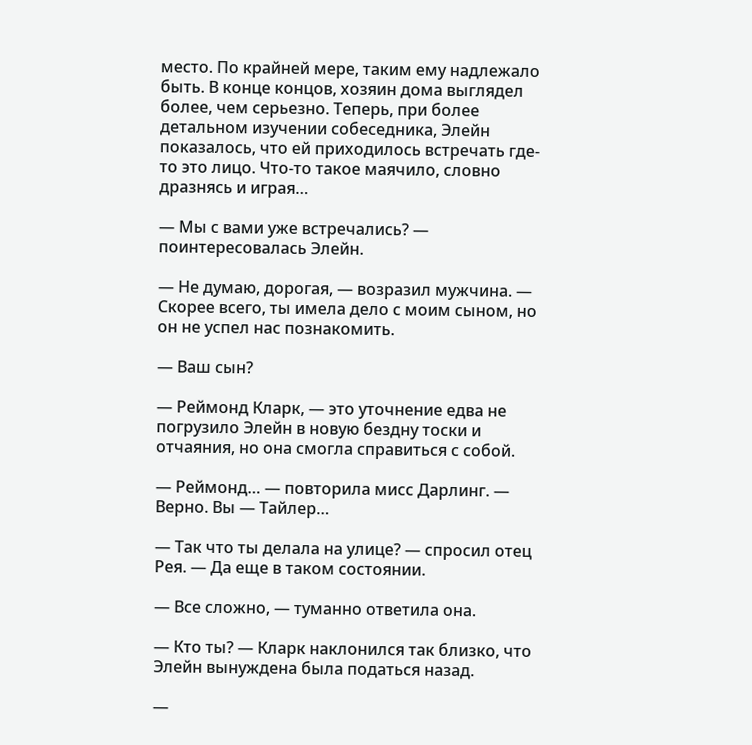место. По крайней мере, таким ему надлежало быть. В конце концов, хозяин дома выглядел более, чем серьезно. Теперь, при более детальном изучении собеседника, Элейн показалось, что ей приходилось встречать где-то это лицо. Что-то такое маячило, словно дразнясь и играя…

— Мы с вами уже встречались? — поинтересовалась Элейн.

— Не думаю, дорогая, — возразил мужчина. — Скорее всего, ты имела дело с моим сыном, но он не успел нас познакомить.

— Ваш сын?

— Реймонд Кларк, — это уточнение едва не погрузило Элейн в новую бездну тоски и отчаяния, но она смогла справиться с собой.

— Реймонд… — повторила мисс Дарлинг. — Верно. Вы — Тайлер…

— Так что ты делала на улице? — спросил отец Рея. — Да еще в таком состоянии.

— Все сложно, — туманно ответила она.

— Кто ты? — Кларк наклонился так близко, что Элейн вынуждена была податься назад.

—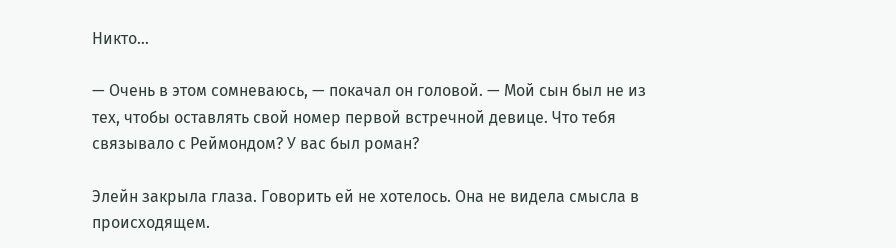Никто…

— Очень в этом сомневаюсь, — покачал он головой. — Мой сын был не из тех, чтобы оставлять свой номер первой встречной девице. Что тебя связывало с Реймондом? У вас был роман?

Элейн закрыла глаза. Говорить ей не хотелось. Она не видела смысла в происходящем.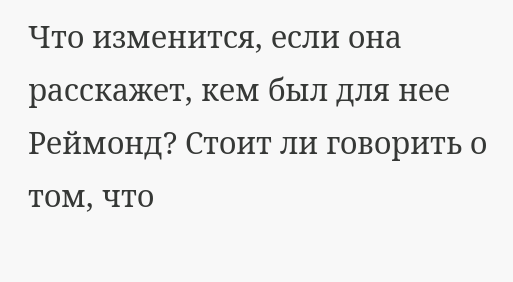Что изменится, если она расскажет, кем был для нее Реймонд? Стоит ли говорить о том, что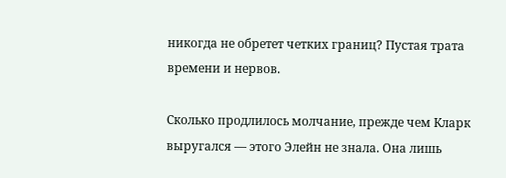никогда не обретет четких границ? Пустая трата времени и нервов.

Сколько продлилось молчание, прежде чем Кларк выругался — этого Элейн не знала. Она лишь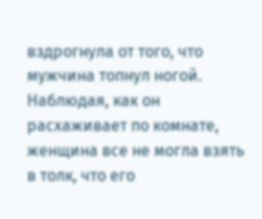вздрогнула от того, что мужчина топнул ногой. Наблюдая, как он расхаживает по комнате, женщина все не могла взять в толк, что его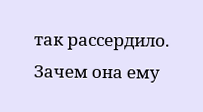так рассердило. Зачем она ему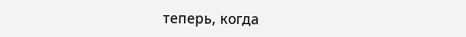теперь, когда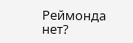Реймонда нет?